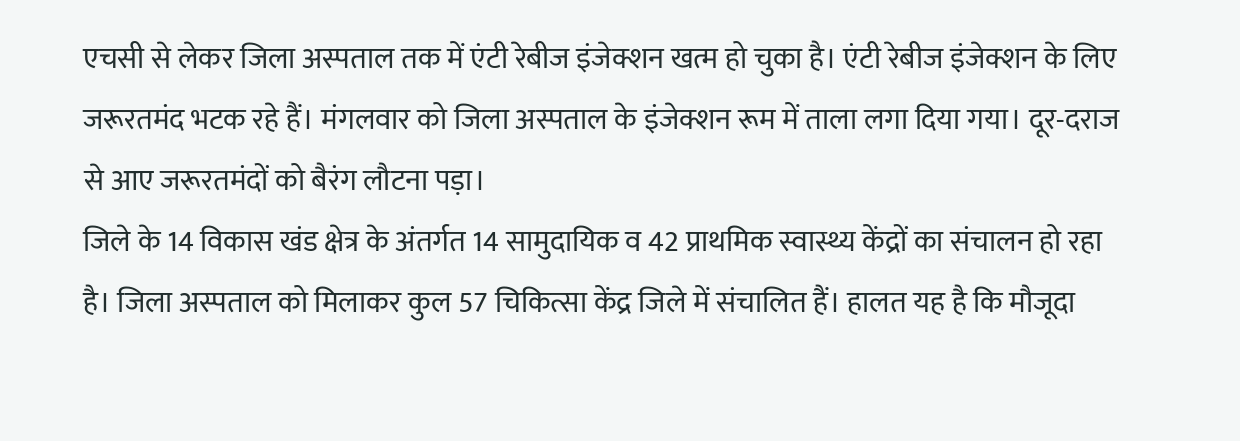एचसी से लेकर जिला अस्पताल तक में एंटी रेबीज इंजेक्शन खत्म हो चुका है। एंटी रेबीज इंजेक्शन के लिए जरूरतमंद भटक रहे हैं। मंगलवार को जिला अस्पताल के इंजेक्शन रूम में ताला लगा दिया गया। दूर-दराज से आए जरूरतमंदों को बैरंग लौटना पड़ा।
जिले के 14 विकास खंड क्षेत्र के अंतर्गत 14 सामुदायिक व 42 प्राथमिक स्वास्थ्य केंद्रों का संचालन हो रहा है। जिला अस्पताल को मिलाकर कुल 57 चिकित्सा केंद्र जिले में संचालित हैं। हालत यह है कि मौजूदा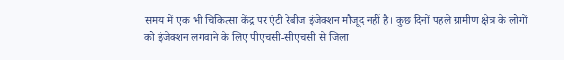समय में एक भी चिकित्सा केंद्र पर एंटी रेबीज इंजेक्शन मौजूद नहीं है। कुछ दिनों पहले ग्रामीण क्षेत्र के लोगों को इंजेक्शन लगवाने के लिए पीएचसी-सीएचसी से जिला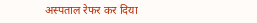अस्पताल रेफर कर दिया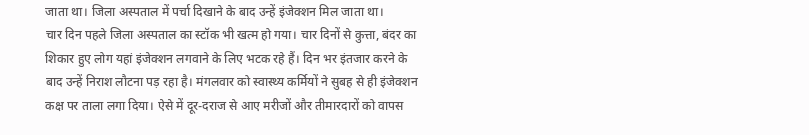जाता था। जिला अस्पताल में पर्चा दिखाने के बाद उन्हें इंजेक्शन मिल जाता था।
चार दिन पहले जिला अस्पताल का स्टॉक भी खत्म हो गया। चार दिनों से कुत्ता, बंदर का शिकार हुए लोग यहां इंजेक्शन लगवाने के लिए भटक रहे हैं। दिन भर इंतजार करने के बाद उन्हें निराश लौटना पड़ रहा है। मंगलवार को स्वास्थ्य कर्मियों ने सुबह से ही इंजेक्शन कक्ष पर ताला लगा दिया। ऐसे में दूर-दराज से आए मरीजों और तीमारदारों को वापस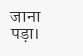जाना पड़ा।